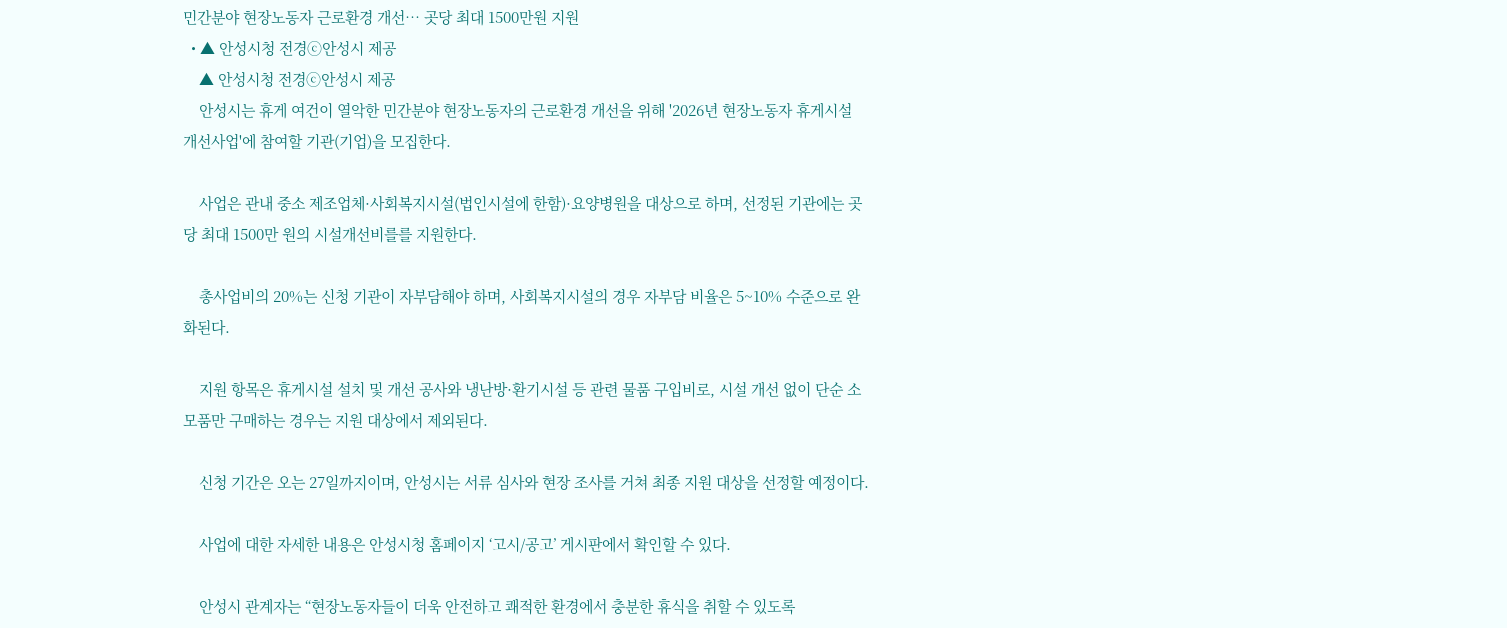민간분야 현장노동자 근로환경 개선… 곳당 최대 1500만원 지원
  • ▲ 안성시청 전경ⓒ안성시 제공
    ▲ 안성시청 전경ⓒ안성시 제공
    안성시는 휴게 여건이 열악한 민간분야 현장노동자의 근로환경 개선을 위해 '2026년 현장노동자 휴게시설 개선사업'에 참여할 기관(기업)을 모집한다.

    사업은 관내 중소 제조업체·사회복지시설(법인시설에 한함)·요양병원을 대상으로 하며, 선정된 기관에는 곳당 최대 1500만 원의 시설개선비를를 지원한다.

    총사업비의 20%는 신청 기관이 자부담해야 하며, 사회복지시설의 경우 자부담 비율은 5~10% 수준으로 완화된다.

    지원 항목은 휴게시설 설치 및 개선 공사와 냉난방·환기시설 등 관련 물품 구입비로, 시설 개선 없이 단순 소모품만 구매하는 경우는 지원 대상에서 제외된다.

    신청 기간은 오는 27일까지이며, 안성시는 서류 심사와 현장 조사를 거쳐 최종 지원 대상을 선정할 예정이다.

    사업에 대한 자세한 내용은 안성시청 홈페이지 ‘고시/공고’ 게시판에서 확인할 수 있다.

    안성시 관계자는 “현장노동자들이 더욱 안전하고 쾌적한 환경에서 충분한 휴식을 취할 수 있도록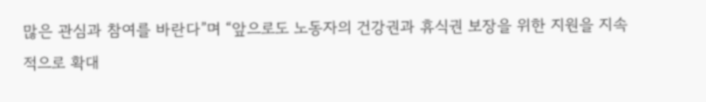많은 관심과 참여를 바란다”며 “앞으로도 노동자의 건강권과 휴식권 보장을 위한 지원을 지속적으로 확대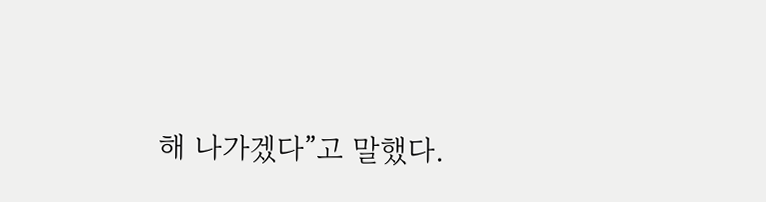해 나가겠다”고 말했다.